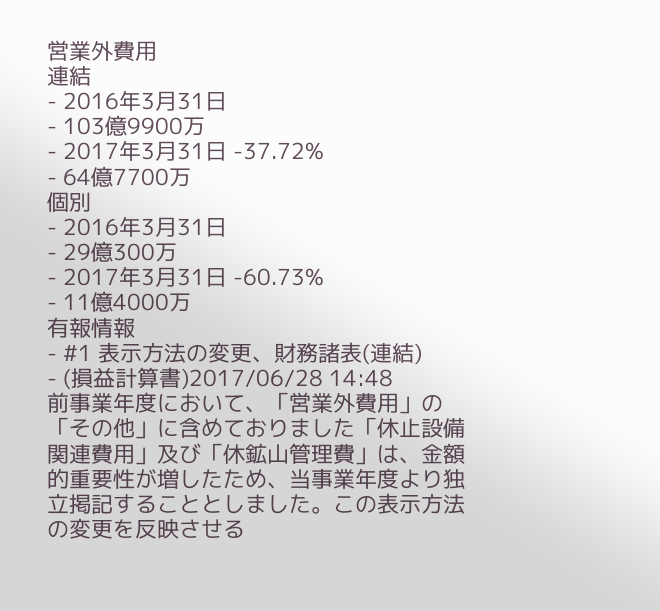営業外費用
連結
- 2016年3月31日
- 103億9900万
- 2017年3月31日 -37.72%
- 64億7700万
個別
- 2016年3月31日
- 29億300万
- 2017年3月31日 -60.73%
- 11億4000万
有報情報
- #1 表示方法の変更、財務諸表(連結)
- (損益計算書)2017/06/28 14:48
前事業年度において、「営業外費用」の「その他」に含めておりました「休止設備関連費用」及び「休鉱山管理費」は、金額的重要性が増したため、当事業年度より独立掲記することとしました。この表示方法の変更を反映させる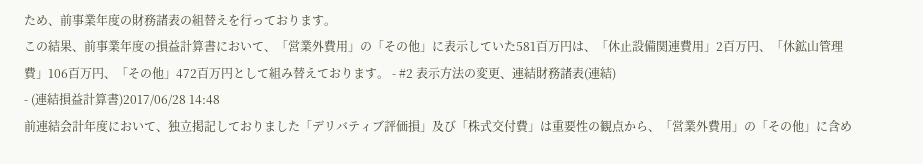ため、前事業年度の財務諸表の組替えを行っております。
この結果、前事業年度の損益計算書において、「営業外費用」の「その他」に表示していた581百万円は、「休止設備関連費用」2百万円、「休鉱山管理費」106百万円、「その他」472百万円として組み替えております。 - #2 表示方法の変更、連結財務諸表(連結)
- (連結損益計算書)2017/06/28 14:48
前連結会計年度において、独立掲記しておりました「デリバティブ評価損」及び「株式交付費」は重要性の観点から、「営業外費用」の「その他」に含め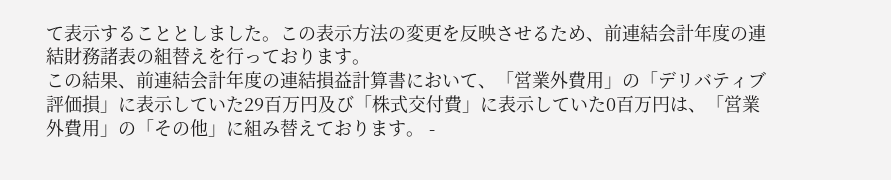て表示することとしました。この表示方法の変更を反映させるため、前連結会計年度の連結財務諸表の組替えを行っております。
この結果、前連結会計年度の連結損益計算書において、「営業外費用」の「デリバティブ評価損」に表示していた29百万円及び「株式交付費」に表示していた0百万円は、「営業外費用」の「その他」に組み替えております。 -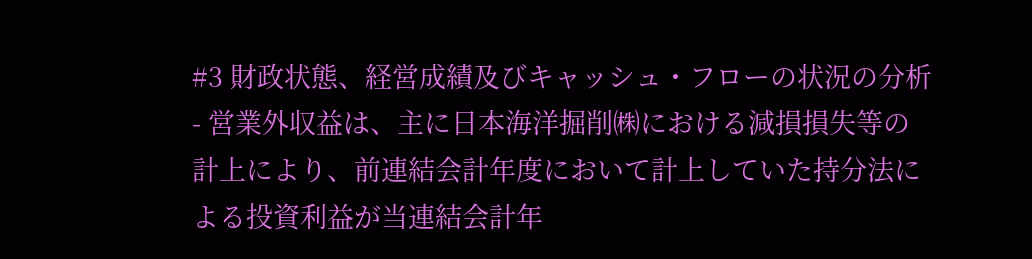#3 財政状態、経営成績及びキャッシュ・フローの状況の分析
- 営業外収益は、主に日本海洋掘削㈱における減損損失等の計上により、前連結会計年度において計上していた持分法による投資利益が当連結会計年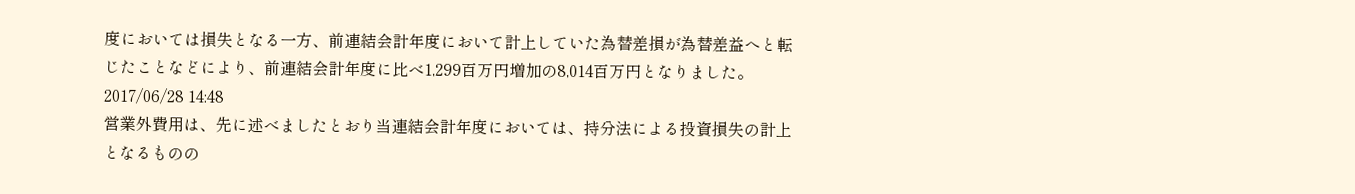度においては損失となる一方、前連結会計年度において計上していた為替差損が為替差益へと転じたことなどにより、前連結会計年度に比べ1,299百万円増加の8,014百万円となりました。2017/06/28 14:48
営業外費用は、先に述べましたとおり当連結会計年度においては、持分法による投資損失の計上となるものの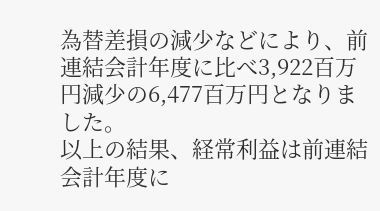為替差損の減少などにより、前連結会計年度に比べ3,922百万円減少の6,477百万円となりました。
以上の結果、経常利益は前連結会計年度に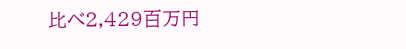比べ2,429百万円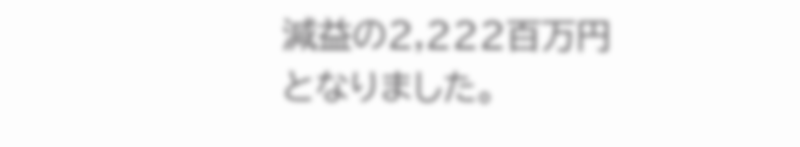減益の2,222百万円となりました。